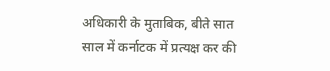अधिकारी के मुताबिक, बीते सात साल में कर्नाटक में प्रत्यक्ष कर की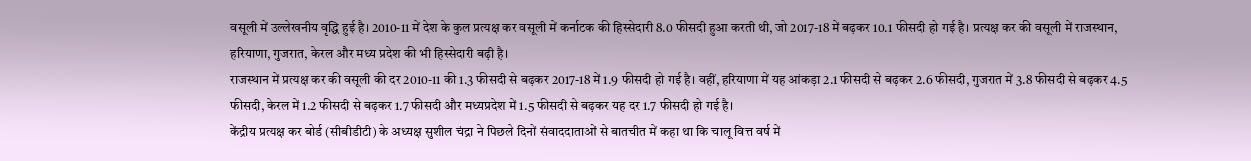वसूली में उल्लेखनीय वृद्धि हुई है। 2010-11 में देश के कुल प्रत्यक्ष कर वसूली में कर्नाटक की हिस्सेदारी 8.0 फीसदी हुआ करती थी, जो 2017-18 में बढ़कर 10.1 फीसदी हो गई है। प्रत्यक्ष कर की वसूली में राजस्थान, हरियाणा, गुजरात, केरल और मध्य प्रदेश की भी हिस्सेदारी बढ़ी है।
राजस्थान में प्रत्यक्ष कर की वसूली की दर 2010-11 की 1.3 फीसदी से बढ़कर 2017-18 में 1.9 फीसदी हो गई है। वहीं, हरियाणा में यह आंकड़ा 2.1 फीसदी से बढ़कर 2.6 फीसदी, गुजरात में 3.8 फीसदी से बढ़कर 4.5 फीसदी, केरल में 1.2 फीसदी से बढ़कर 1.7 फीसदी और मध्यप्रदेश में 1.5 फीसदी से बढ़कर यह दर 1.7 फीसदी हो गई है।
केंद्रीय प्रत्यक्ष कर बोर्ड (सीबीडीटी) के अध्यक्ष सुशील चंद्रा ने पिछले दिनों संवाददाताओं से बातचीत में कहा था कि चालू वित्त वर्ष में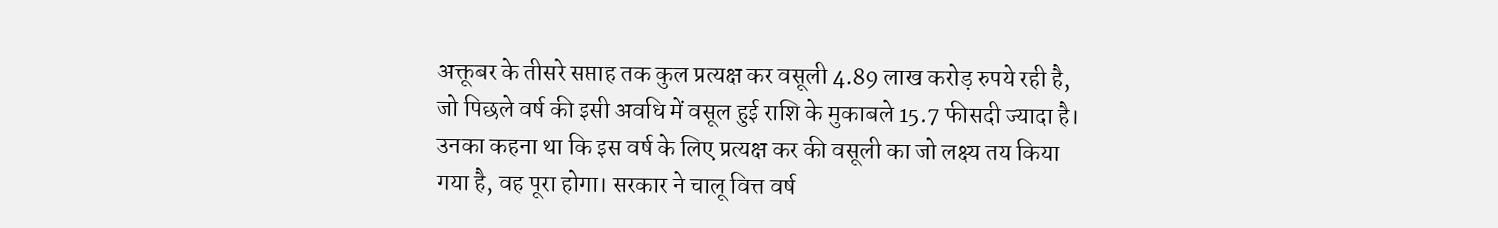अक्तूबर के तीसरे सप्ताह तक कुल प्रत्यक्ष कर वसूली 4.89 लाख करोड़ रुपये रही है, जो पिछले वर्ष की इसी अवधि में वसूल हुई राशि के मुकाबले 15.7 फीसदी ज्यादा है। उनका कहना था कि इस वर्ष के लिए प्रत्यक्ष कर की वसूली का जो लक्ष्य तय किया गया है, वह पूरा होगा। सरकार ने चालू वित्त वर्ष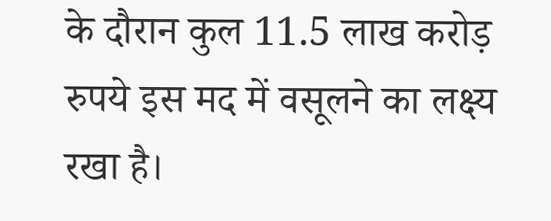के दौरान कुल 11.5 लाख करोड़ रुपये इस मद में वसूलने का लक्ष्य रखा है।